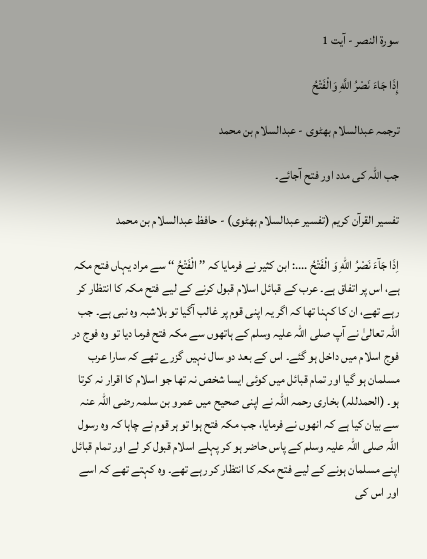سورة النصر - آیت 1

إِذَا جَاءَ نَصْرُ اللَّهِ وَالْفَتْحُ

ترجمہ عبدالسلام بھٹوی - عبدالسلام بن محمد

جب اللہ کی مدد اور فتح آجائے۔

تفسیر القرآن کریم (تفسیر عبدالسلام بھٹوی) - حافظ عبدالسلام بن محمد

اِذَا جَآءَ نَصْرُ اللّٰهِ وَ الْفَتْحُ ....: ابن کثیر نے فرمایا کہ ’’ الْفَتْحُ ‘‘ سے مراد یہاں فتح مکہ ہے، اس پر اتفاق ہے۔ عرب کے قبائل اسلام قبول کرنے کے لیے فتح مکہ کا انتظار کر رہے تھے، ان کا کہنا تھا کہ اگر یہ اپنی قوم پر غالب آگیا تو بلاشبہ وہ نبی ہے۔ جب اللہ تعالیٰ نے آپ صلی اللہ علیہ وسلم کے ہاتھوں سے مکہ فتح فرما دیا تو وہ فوج در فوج اسلام میں داخل ہو گئے۔ اس کے بعد دو سال نہیں گزرے تھے کہ سارا عرب مسلمان ہو گیا اور تمام قبائل میں کوئی ایسا شخص نہ تھا جو اسلام کا اقرار نہ کرتا ہو۔ (الحمدللہ) بخاری رحمہ اللہ نے اپنی صحیح میں عمرو بن سلمہ رضی اللہ عنہ سے بیان کیا ہے کہ انھوں نے فرمایا، جب مکہ فتح ہوا تو ہر قوم نے چاہا کہ وہ رسول اللہ صلی اللہ علیہ وسلم کے پاس حاضر ہو کر پہلے اسلام قبول کر لے اور تمام قبائل اپنے مسلمان ہونے کے لیے فتح مکہ کا انتظار کر رہے تھے۔ وہ کہتے تھے کہ اسے اور اس کی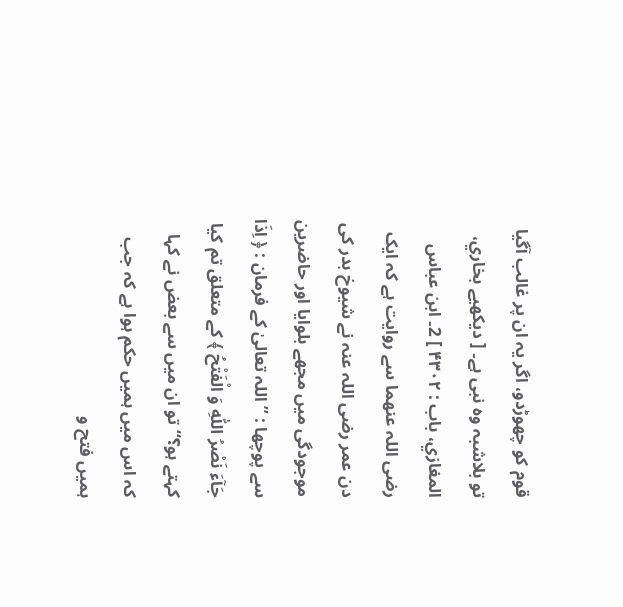قوم کو چھوڑدو، اگر یہ ان پر غالب آگیا تو بلاشبہ وہ نبی ہے۔ [ دیکھیے بخاري، المغازي، باب : ۴۳۰۲ ] 2۔ ابن عباس رضی اللہ عنھما سے روایت ہے کہ ایک دن عمر رضی اللہ عنہ نے شیوخ بدر کی موجودگی میں مجھے بلوایا اور حاضرین سے پوچھا : ’’اللہ تعالیٰ کے فرمان : ﴿ اِذَا جَآءَ نَصْرُ اللّٰهِ وَ الْفَتْحُ ﴾ کے متعلق تم کیا کہتے ہو؟‘‘ تو ان میں سے بعض نے کہا کہ اس میں ہمیں حکم ہوا ہے کہ جب ہمیں فتح و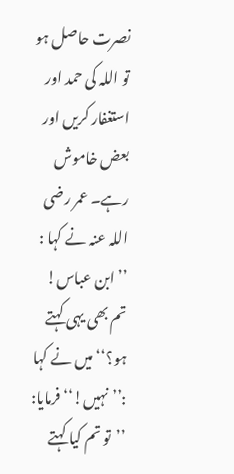نصرت حاصل ہو تو اللہ کی حمد اور استغفار کریں اور بعض خاموش رہے۔ عمر رضی اللہ عنہ نے کہا : ’’ابن عباس! تم بھی یہی کہتے ہو؟‘‘ میں نے کہا :’’ نہیں!‘‘ فرمایا: ’’تو تم کیا کہتے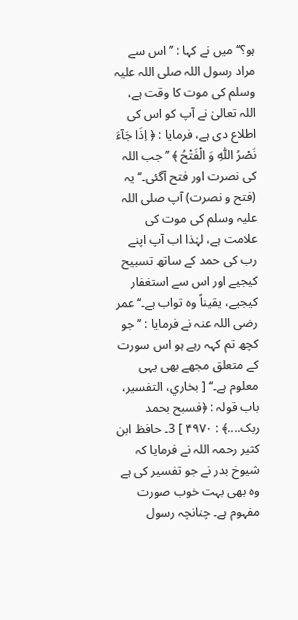ہو؟‘‘ میں نے کہا : ’’اس سے مراد رسول اللہ صلی اللہ علیہ وسلم کی موت کا وقت ہے، اللہ تعالیٰ نے آپ کو اس کی اطلاع دی ہے، فرمایا : ﴿ اِذَا جَآءَ نَصْرُ اللّٰهِ وَ الْفَتْحُ ﴾ ’’جب اللہ کی نصرت اور فتح آگئی۔‘‘ یہ (فتح و نصرت) آپ صلی اللہ علیہ وسلم کی موت کی علامت ہے، لہٰذا اب آپ اپنے رب کی حمد کے ساتھ تسبیح کیجیے اور اس سے استغفار کیجیے، یقیناً وہ تواب ہے۔‘‘ عمر رضی اللہ عنہ نے فرمایا : ’’جو کچھ تم کہہ رہے ہو اس سورت کے متعلق مجھے بھی یہی معلوم ہے۔‘‘ [ بخاري، التفسیر، باب قولہ : ﴿فسبح بحمد ربک....﴾ : ۴۹۷۰ ] 3۔ حافظ ابن کثیر رحمہ اللہ نے فرمایا کہ شیوخ بدر نے جو تفسیر کی ہے وہ بھی بہت خوب صورت مفہوم ہے۔ چنانچہ رسول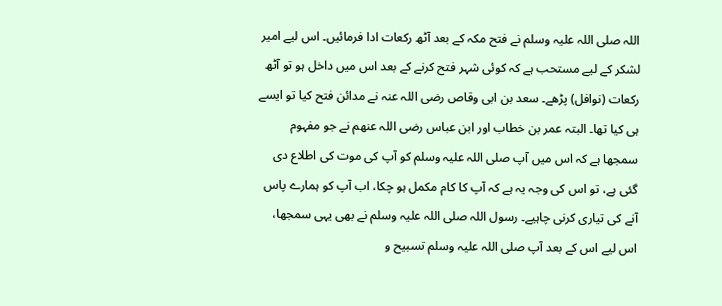اللہ صلی اللہ علیہ وسلم نے فتح مکہ کے بعد آٹھ رکعات ادا فرمائیں۔ اس لیے امیر لشکر کے لیے مستحب ہے کہ کوئی شہر فتح کرنے کے بعد اس میں داخل ہو تو آٹھ رکعات (نوافل) پڑھے۔ سعد بن ابی وقاص رضی اللہ عنہ نے مدائن فتح کیا تو ایسے ہی کیا تھا۔ البتہ عمر بن خطاب اور ابن عباس رضی اللہ عنھم نے جو مفہوم سمجھا ہے کہ اس میں آپ صلی اللہ علیہ وسلم کو آپ کی موت کی اطلاع دی گئی ہے، تو اس کی وجہ یہ ہے کہ آپ کا کام مکمل ہو چکا، اب آپ کو ہمارے پاس آنے کی تیاری کرنی چاہیے۔ رسول اللہ صلی اللہ علیہ وسلم نے بھی یہی سمجھا، اس لیے اس کے بعد آپ صلی اللہ علیہ وسلم تسبیح و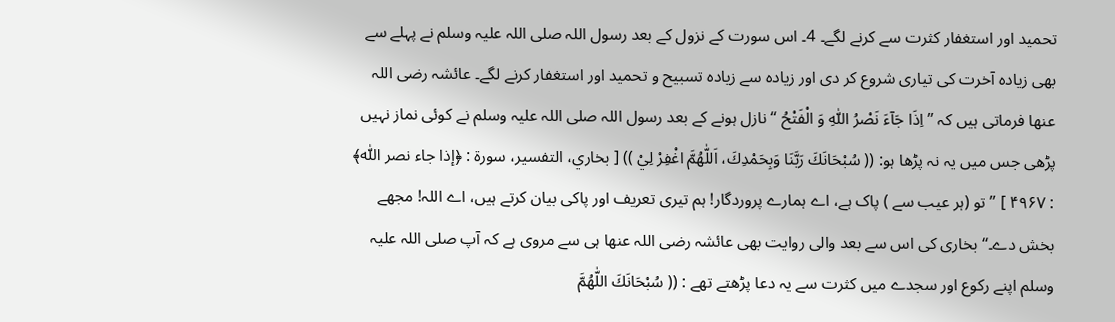تحمید اور استغفار کثرت سے کرنے لگے۔ 4۔ اس سورت کے نزول کے بعد رسول اللہ صلی اللہ علیہ وسلم نے پہلے سے بھی زیادہ آخرت کی تیاری شروع کر دی اور زیادہ سے زیادہ تسبیح و تحمید اور استغفار کرنے لگے۔ عائشہ رضی اللہ عنھا فرماتی ہیں کہ ’’ اِذَا جَآءَ نَصْرُ اللّٰهِ وَ الْفَتْحُ ‘‘ نازل ہونے کے بعد رسول اللہ صلی اللہ علیہ وسلم نے کوئی نماز نہیں پڑھی جس میں یہ نہ پڑھا ہو: (( سُبْحَانَكَ رَبَّنَا وَبِحَمْدِكَ، اَللّٰهُمَّ اغْفِرْ لِيْ )) [ بخاري، التفسیر، سورۃ : ﴿إذا جاء نصر اللّٰہ﴾ : ۴۹۶۷ ] ’’ تو (ہر عیب سے ) پاک ہے، اے ہمارے پروردگار! ہم تیری تعریف اور پاکی بیان کرتے ہیں، اے اللہ! مجھے بخش دے۔‘‘ بخاری کی اس سے بعد والی روایت بھی عائشہ رضی اللہ عنھا ہی سے مروی ہے کہ آپ صلی اللہ علیہ وسلم اپنے رکوع اور سجدے میں کثرت سے یہ دعا پڑھتے تھے : (( سُبْحَانَكَ اللّٰهُمَّ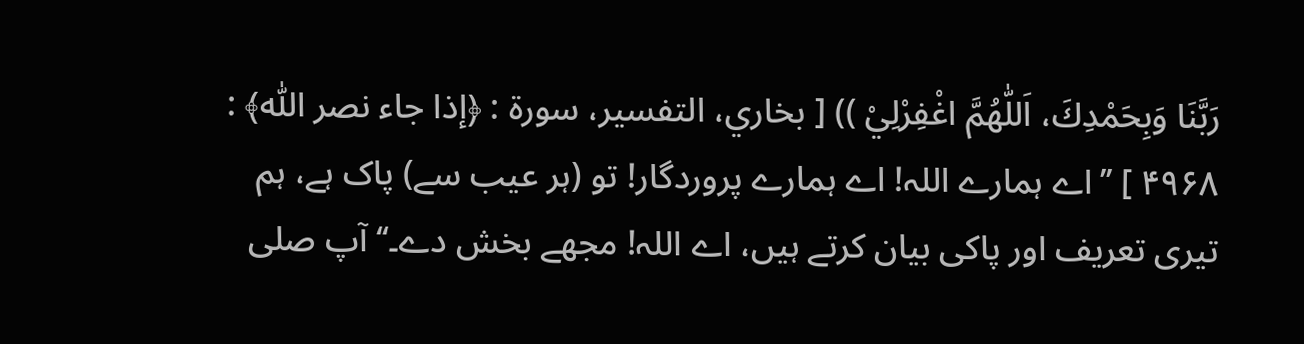رَبَّنَا وَبِحَمْدِكَ، اَللّٰهُمَّ اغْفِرْلِيْ )) [ بخاري، التفسیر، سورۃ : ﴿إذا جاء نصر اللّٰہ﴾ : ۴۹۶۸ ] ’’اے ہمارے اللہ! اے ہمارے پروردگار! تو (ہر عیب سے) پاک ہے، ہم تیری تعریف اور پاکی بیان کرتے ہیں، اے اللہ! مجھے بخش دے۔‘‘ آپ صلی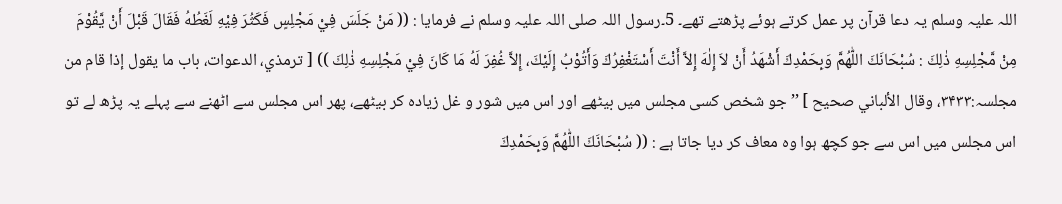اللہ علیہ وسلم یہ دعا قرآن پر عمل کرتے ہوئے پڑھتے تھے۔ 5۔رسول اللہ صلی اللہ علیہ وسلم نے فرمایا : (( مَنْ جَلَسَ فِيْ مَجْلِسٍ فَكَثُرَ فِيْهِ لَغَطُهُ فَقَالَ قَبْلَ أَنْ يَّقُوْمَ مِنْ مَّجْلِسِهِ ذٰلِكَ : سُبْحَانَكَ اللّٰهُمَّ وَبِحَمْدِكَ أَشْهَدُ أَنْ لاَ إِلٰهَ إِلاَّ أَنْتَ أَسْتَغْفِرُكَ وَأَتُوْبُ إِلَيْكَ، إِلاَّ غُفِرَ لَهُ مَا كَانَ فِيْ مَجْلِسِهِ ذٰلِكَ )) [ ترمذي، الدعوات، باب ما یقول إذا قام من مجلسہ:۳۴۳۳، وقال الألباني صحیح ] ’’جو شخص کسی مجلس میں بیٹھے اور اس میں شور و غل زیادہ کر بیٹھے، پھر اس مجلس سے اٹھنے سے پہلے یہ پڑھ لے تو اس مجلس میں اس سے جو کچھ ہوا وہ معاف کر دیا جاتا ہے : (( سُبْحَانَكَ اللّٰهُمَّ وَبِحَمْدِكَ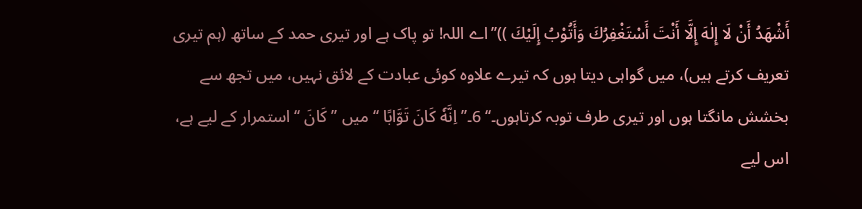أَشْهَدُ أَنْ لَا إِلٰهَ إِلَّا أَنْتَ أَسْتَغْفِرُكَ وَأَتُوْبُ إِلَيْكَ ))’’اے اللہ! تو پاک ہے اور تیری حمد کے ساتھ (ہم تیری تعریف کرتے ہیں)، میں گواہی دیتا ہوں کہ تیرے علاوہ کوئی عبادت کے لائق نہیں، میں تجھ سے بخشش مانگتا ہوں اور تیری طرف توبہ کرتاہوں۔‘‘ 6۔’’ اِنَّهٗ كَانَ تَوَّابًا ‘‘ میں ’’ كَانَ ‘‘ استمرار کے لیے ہے، اس لیے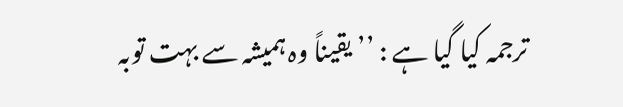ترجمہ کیا گیا ہے : ’’ یقیناً وہ ہمیشہ سے بہت توبہ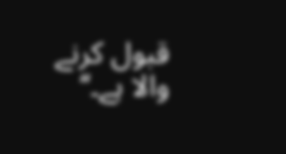قبول کرنے والا ہے۔‘‘